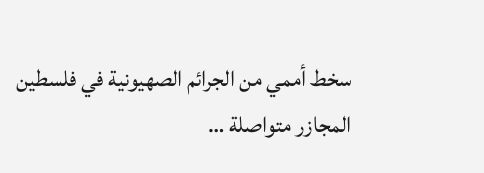سخط أممي من الجرائم الصهيونية في فلسطين
المجازر متواصلة …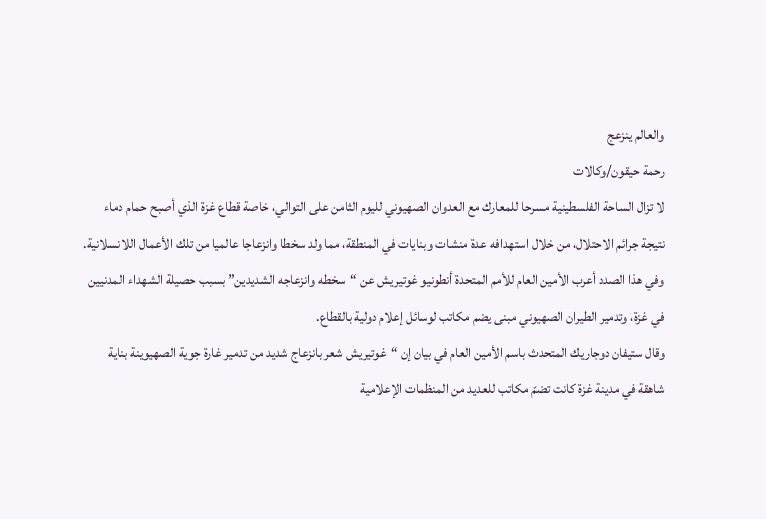والعالم ينزعج
رحمة حيقون/وكالات
لا تزال الساحة الفلسطينية مسرحا للمعارك مع العدوان الصهيوني لليوم الثامن على التوالي، خاصة قطاع غزة الذي أصبح حمام دماء نتيجة جرائم الاحتلال، من خلال استهدافه عدة منشات وبنايات في المنطقة، مما ولد سخطا وانزعاجا عالميا من تلك الأعمال اللانسلانية.
وفي هذا الصدد أعرب الأمين العام للأمم المتحدة أنطونيو غوتيريش عن “سخطه وانزعاجه الشديدين” بسبب حصيلة الشهداء المدنيين في غزة، وتدمير الطيران الصهيوني مبنى يضم مكاتب لوسائل إعلام دولية بالقطاع.
وقال ستيفان دوجاريك المتحدث باسم الأمين العام في بيان إن “غوتيريش شعر بانزعاج شديد من تدمير غارة جوية الصهيوينة بناية شاهقة في مدينة غزة كانت تضمّ مكاتب للعديد من المنظمات الإعلامية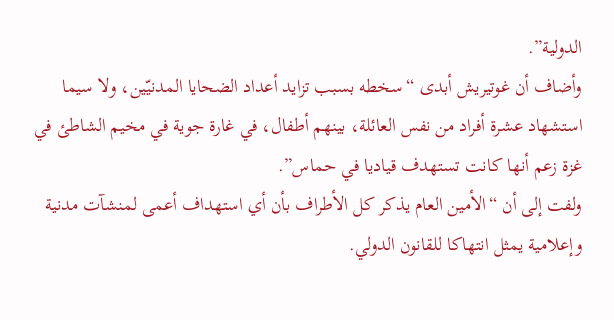الدولية”.
وأضاف أن غوتيريش أبدى “سخطه بسبب تزايد أعداد الضحايا المدنيّين، ولا سيما استشهاد عشرة أفراد من نفس العائلة، بينهم أطفال، في غارة جوية في مخيم الشاطئ في غزة زعم أنها كانت تستهدف قياديا في حماس”.
ولفت إلى أن “الأمين العام يذكر كل الأطراف بأن أي استهداف أعمى لمنشآت مدنية وإعلامية يمثل انتهاكا للقانون الدولي.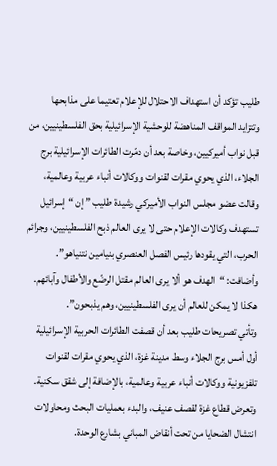طليب تؤكد أن استهداف الاحتلال للإعلام تعتيما على مذابحها
وتتزايد المواقف المناهضة للوحشية الإسرائيلية بحق الفلسطينيين، من قبل نواب أميركيين، وخاصة بعد أن دمّرت الطائرات الإسرائيلية برج الجلاء، الذي يحوي مقرات لقنوات ووكالات أنباء عربية وعالمية، وقالت عضو مجلس النواب الأميركي رشيدة طليب ” إن “إسرائيل تستهدف وكالات الإعلام حتى لا يرى العالم ذبح الفلسطينيين، وجرائم الحرب، التي يقودها رئيس الفصل العنصري بنيامين نتنياهو”.
وأضافت: “الهدف هو ألا يرى العالم مقتل الرضّع والأطفال وآبائهم. هكذا لا يمكن للعالم أن يرى الفلسطينيين، وهم يذبحون”.
وتأتي تصريحات طليب بعد أن قصفت الطائرات الحربية الإسرائيلية أول أمس برج الجلاء وسط مدينة غزة، الذي يحوي مقرات لقنوات تلفزيونية ووكالات أنباء عربية وعالمية، بالإضافة إلى شقق سكنية.
وتعرض قطاع غزة لقصف عنيف، والبدء بعمليات البحث ومحاولات انتشال الضحايا من تحت أنقاض المباني بشارع الوحدة.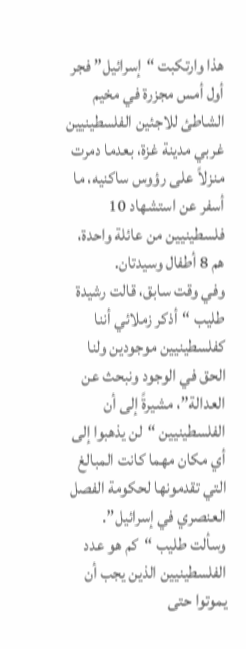هذا وارتكبت “إسرائيل” فجر أول أمس مجزرة في مخيم الشاطئ للاجئين الفلسطينيين غربي مدينة غزة، بعدما دمرت منزلاً على رؤوس ساكنيه، ما أسفر عن استشهاد 10 فلسطينيين من عائلة واحدة، هم 8 أطفال وسيدتان.
وفي وقت سابق، قالت رشيدة طليب “أذكر زملائي أننا كفلسطينيين موجودين ولنا الحق في الوجود ونبحث عن العدالة”، مشيرةً إلى أن الفلسطينيين “لن يذهبوا إلى أي مكان مهما كانت المبالغ التي تقدمونها لحكومة الفصل العنصري في إسرائيل”.
وسألت طليب “كم هو عدد الفلسطينيين الذين يجب أن يموتوا حتى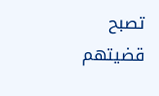تصبح قضيتهم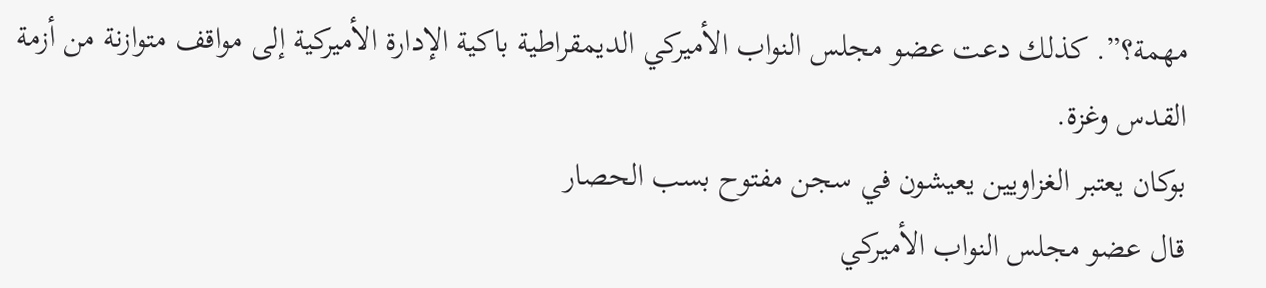مهمة؟”. كذلك دعت عضو مجلس النواب الأميركي الديمقراطية باكية الإدارة الأميركية إلى مواقف متوازنة من أزمة القدس وغزة.
بوكان يعتبر الغزاويين يعيشون في سجن مفتوح بسب الحصار
قال عضو مجلس النواب الأميركي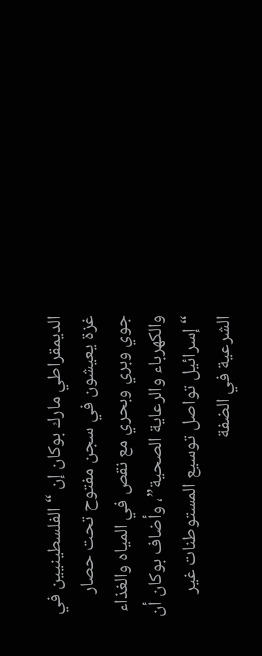الديمقراطي مارك بوكان إن “الفلسطينيين في غزة يعيشون في سجن مفتوح تحت حصار جوي وبري وبحري مع نقص في المياه والغذاء والكهرباء والرعاية الصحية”، وأضاف بوكان أن “إسرائيل تواصل توسيع المستوطنات غير الشرعية في الضفة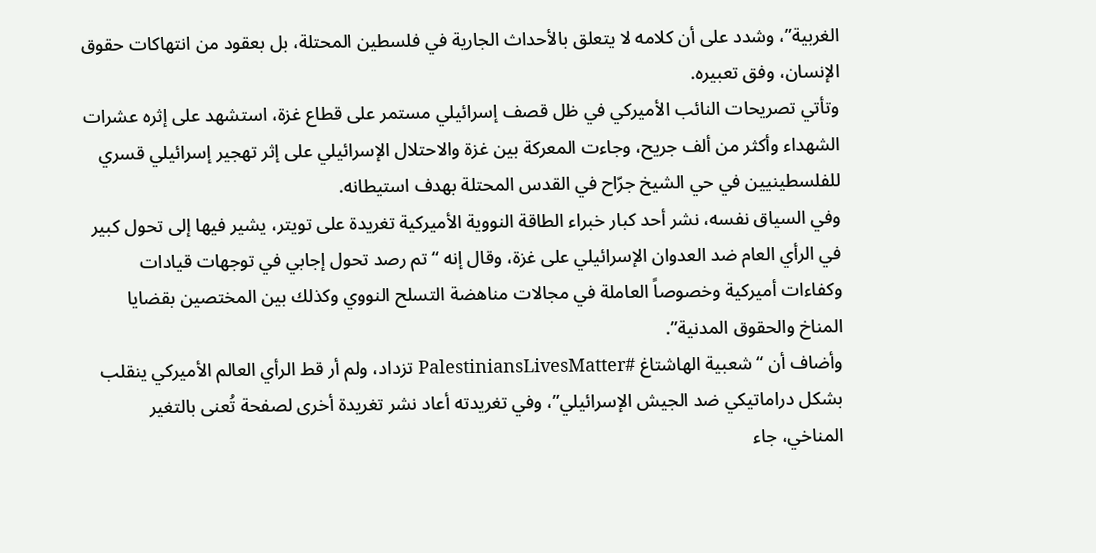الغربية”، وشدد على أن كلامه لا يتعلق بالأحداث الجارية في فلسطين المحتلة، بل بعقود من انتهاكات حقوق الإنسان، وفق تعبيره.
وتأتي تصريحات النائب الأميركي في ظل قصف إسرائيلي مستمر على قطاع غزة، استشهد على إثره عشرات الشهداء وأكثر من ألف جريح، وجاءت المعركة بين غزة والاحتلال الإسرائيلي على إثر تهجير إسرائيلي قسري للفلسطينيين في حي الشيخ جرّاح في القدس المحتلة بهدف استيطانه.
وفي السياق نفسه، نشر أحد كبار خبراء الطاقة النووية الأميركية تغريدة على تويتر، يشير فيها إلى تحول كبير في الرأي العام ضد العدوان الإسرائيلي على غزة، وقال إنه “تم رصد تحول إجابي في توجهات قيادات وكفاءات أميركية وخصوصاً العاملة في مجالات مناهضة التسلح النووي وكذلك بين المختصين بقضايا المناخ والحقوق المدنية”.
وأضاف أن “شعبية الهاشتاغ #PalestiniansLivesMatter تزداد، ولم أر قط الرأي العالم الأميركي ينقلب بشكل دراماتيكي ضد الجيش الإسرائيلي”، وفي تغريدته أعاد نشر تغريدة أخرى لصفحة تُعنى بالتغير المناخي، جاء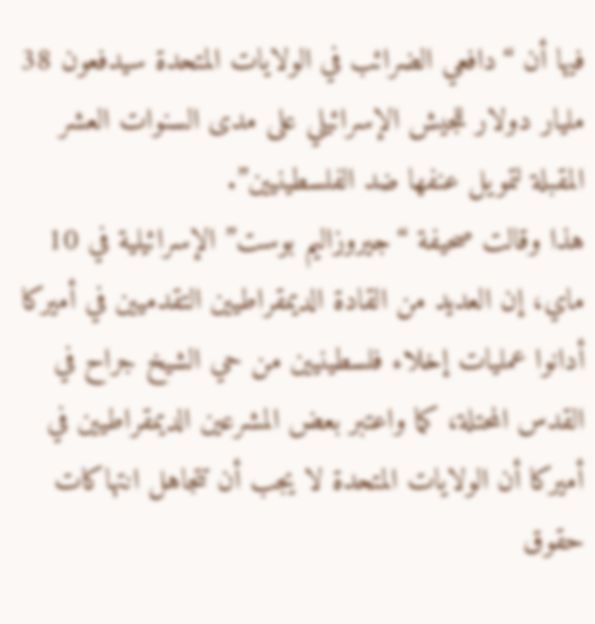فيها أن “دافعي الضرائب في الولايات المتحدة سيدفعون 38 مليار دولار للجيش الإسرائيلي على مدى السنوات العشر المقبلة لتمويل عنفها ضد الفلسطينيين”.
هذا وقالت صحيفة “جيروزاليم بوست” الإسرائيلية في 10 ماي، إن العديد من القادة الديمقراطيين التقدميين في أميركا أدانوا عمليات إخلاء فلسطينيين من حي الشيخ جراح في القدس المحتلة، كما واعتبر بعض المشرعين الديمقراطيين في أميركا أن الولايات المتحدة لا يجب أن تتجاهل انتهاكات حقوق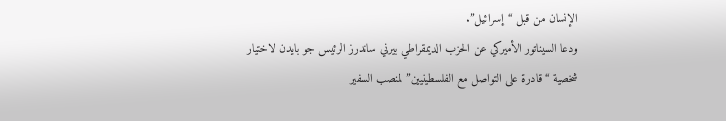الإنسان من قبل “إسرائيل”.
ودعا السيناتور الأميركي عن الحزب الديمقراطي بيرني ساندرز الرئيس جو بايدن لاختيار شخصية “قادرة على التواصل مع الفلسطينيين” لمنصب السفير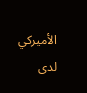الأميركي لدى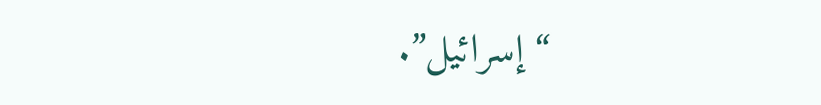“إسرائيل”.